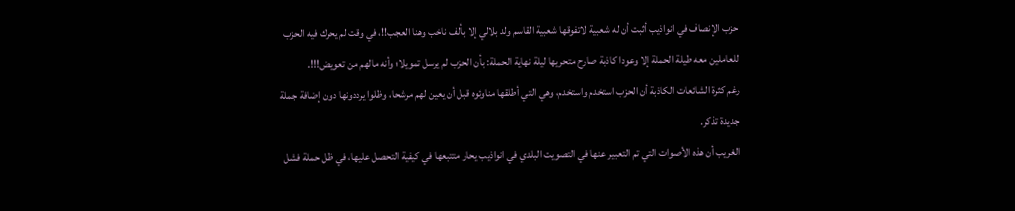حزب الإنصاف في انواذيب أثبت أن له شعبية لاتفوقها شعبية القاسم ولد بلالي إلا بألف ناخب وهنا العجب!!، في وقت لم يحرك فيه الحزب للعاملين معه طيلة الحملة إلا وعودا كاذبة صارح متحريها ليلة نهاية الحملة: بأن الحزب لم يرسل تمويلا؛ وأنه مالهم من تعويض!!!.
رغم كثرة الشائعات الكاذبة أن الحزب استخدم واستخدم، وهي التي أطلقها مناوئوه قبل أن يعين لهم مرشحا، وظلوا يرددونها دون إضافة جملة جديدة تذكر.
الغريب أن هذه الأصوات التي تم التعبير عنها في التصويت البلدي في انواذيب يحار متتبعها في كيفية التحصل عليها، في ظل حملة فشل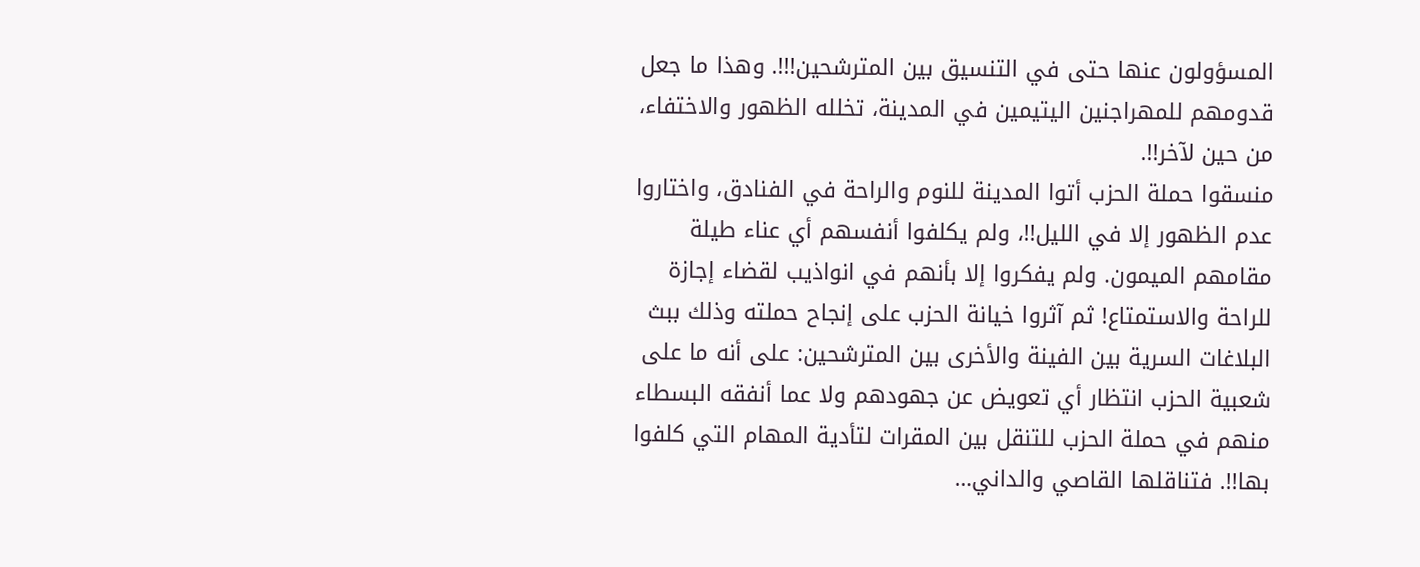المسؤولون عنها حتى في التنسيق بين المترشحين!!!. وهذا ما جعل قدومهم للمهراجنين اليتيمين في المدينة، تخلله الظهور والاختفاء، من حين لآخر!!.
منسقوا حملة الحزب أتوا المدينة للنوم والراحة في الفنادق، واختاروا عدم الظهور إلا في الليل!!، ولم يكلفوا أنفسهم أي عناء طيلة مقامهم الميمون. ولم يفكروا إلا بأنهم في انواذيب لقضاء إجازة للراحة والاستمتاع! ثم آثروا خيانة الحزب على إنجاح حملته وذلك ببث البلاغات السرية بين الفينة والأخرى بين المترشحين: على أنه ما على شعبية الحزب انتظار أي تعويض عن جهودهم ولا عما أنفقه البسطاء منهم في حملة الحزب للتنقل بين المقرات لتأدية المهام التي كلفوا بها!!. فتناقلها القاصي والداني…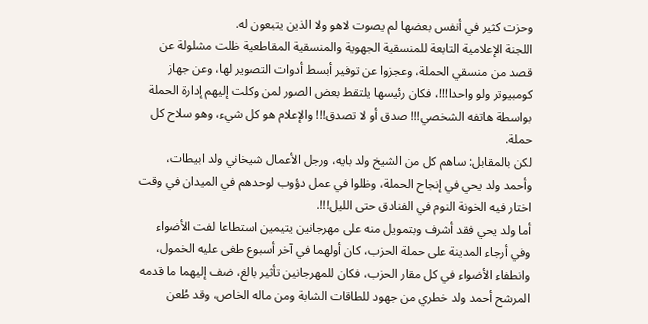وحزت كثير في أنفس بعضها لم يصوت لاهو ولا الذين يتبعون له.
اللجنة الإعلامية التابعة للمنسقية الجهوية والمنسقية المقاطعية ظلت مشلولة عن قصد من منسقي الحملة، وعجزوا عن توفير أبسط أدوات التصوير لها، وعن جهاز كومبيوتر ولو واحدا!!!، فكان رئيسها يلتقط بعض الصور لمن وكلت إليهم إدارة الحملة بواسطة هاتفه الشخصي!!! صدق أو لا تصدق!!! والإعلام هو كل شيء، وهو سلاح كل حملة.
لكن بالمقابل: ساهم كل من الشيخ ولد بايه، ورجل الأعمال شيخاني ولد ابيطات، وأحمد ولد يحي في إنجاح الحملة، وظلوا في عمل دؤوب لوحدهم في الميدان في وقت اختار فيه الخونة النوم في الفنادق حتى الليل!!!.
أما ولد يحي فقد أشرف وبتمويل منه على مهرجانين يتيمين استطاعا لفت الأضواء وفي أرجاء المدينة على حملة الحزب، كان أولهما في آخر أسبوع طغى عليه الخمول، وانطفاء الأضواء في كل مقار الحزب، فكان للمهرجانين تأثير بالغ، ضف إليهما ما قدمه المرشح أحمد ولد خطري من جهود للطاقات الشابة ومن ماله الخاص، وقد طُعن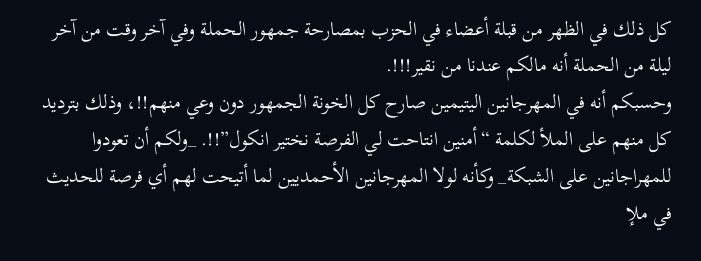كل ذلك في الظهر من قبلة أعضاء في الحزب بمصارحة جمهور الحملة وفي آخر وقت من آخر ليلة من الحملة أنه مالكم عندنا من نقير!!!.
وحسبكم أنه في المهرجانين اليتيمين صارح كل الخونة الجمهور دون وعي منهم!!، وذلك بترديد كل منهم على الملأ لكلمة “أمنين انتاحت لي الفرصة نختير انكول”!!. _ولكم أن تعودوا للمهراجانين على الشبكة_ وكأنه لولا المهرجانين الأحمديين لما أتيحت لهم أي فرصة للحديث في ملإ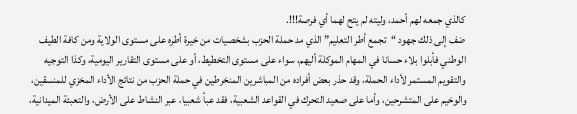كالذي جمعه لهم أحمد، وليته لم يتح لهما أي فرصة!!!.
ضف إلى ذلك جهود “تجمع أطر التعليم” الذي مد حملة الحزب بشخصيات من خيرة أطره على مستوى الولاية ومن كافة الطيف الوطني فأبلوا بلاء حسانا في المهام الموكلة أليهم، سواء على مستوى التخطيط، أو على مستوى التقارير اليومية، وكذا التوجيه والتقويم المستمر لأداء الحملة، وقد حذر بعض أفراده من المباشرين المنخرطين في حملة الحزب من نتائج الأداء المخزي للمنسقين، والوخيم على المتشرحين، وأما على صعيد التحرك في القواعد الشعبية، فقد عبأ شعبيا، عبر النشاط على الأرض، والتعبئة الميدانية،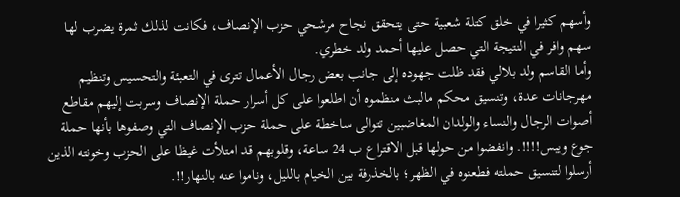وأسهم كثيرا في خلق كتلة شعبية حتى يتحقق نجاح مرشحي حزب الإنصاف، فكانت لذلك ثمرة يضرب لها سهم وافر في النتيجة التي حصل عليها أحمد ولد خطري.
وأما القاسم ولد بلالي فقد ظلت جهوده إلى جانب بعض رجال الأعمال تترى في التعبئة والتحسيس وتنظيم مهرجانات عدة، وتنسيق محكم مالبث منظموه أن اطلعوا على كل أسرار حملة الإنصاف وسربت إليهم مقاطع أصوات الرجال والنساء والولدان المغاضبين تتوالى ساخطة على حملة حزب الإنصاف التي وصفوها بأنها حملة جوع ويبس!!!!. وانفضوا من حولها قبل الاقتراع ب 24 ساعة، وقلوبهم قد امتلأت غيظا على الحزب وخونته الذين أرسلوا لتنسيق حملته فطعنوه في الظهر؛ بالخذرفة بين الخيام بالليل، وناموا عنه بالنهار!!.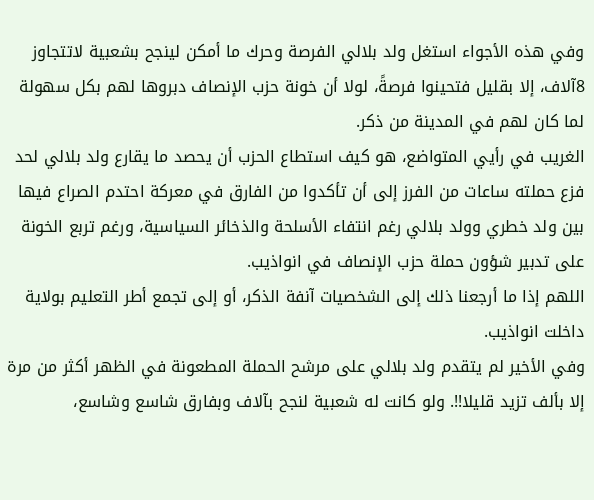وفي هذه الأجواء استغل ولد بلالي الفرصة وحرك ما أمكن لينجح بشعبية لاتتجاوز 8آلاف، إلا بقليل فتحينوا فرصةً، لولا أن خونة حزب الإنصاف دبروها لهم بكل سهولة لما كان لهم في المدينة من ذكر.
الغريب في رأيي المتواضع، هو كيف استطاع الحزب أن يحصد ما يقارع ولد بلالي لحد فزع حملته ساعات من الفرز إلى أن تأكدوا من الفارق في معركة احتدم الصراع فيها بين ولد خطري وولد بلالي رغم انتفاء الأسلحة والذخائر السياسية، ورغم تربع الخونة على تدبير شؤون حملة حزب الإنصاف في انواذيب.
اللهم إذا ما أرجعنا ذلك إلى الشخصيات آنفة الذكر، أو إلى تجمع أطر التعليم بولاية داخلت انواذيب.
وفي الأخير لم يتقدم ولد بلالي على مرشح الحملة المطعونة في الظهر أكثر من مرة إلا بألف تزيد قليلا!!. ولو كانت له شعبية لنجح بآلاف وبفارق شاسع وشاسع،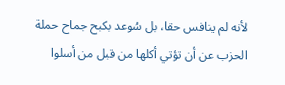لأنه لم ينافس حقا، بل سُوعد بكبح جماح حملة الحزب عن أن تؤتي أكلها من قبل من أسلوا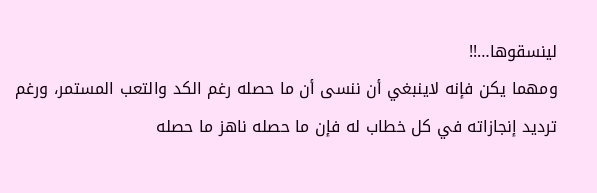لينسقوها…!!
ومهما يكن فإنه لاينبغي أن ننسى أن ما حصله رغم الكد والتعب المستمر، ورغم ترديد إنجازاته في كل خطاب له فإن ما حصله ناهز ما حصله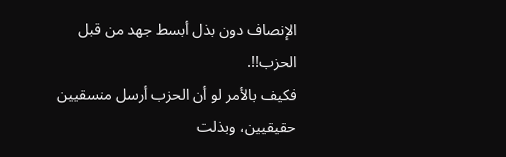الإنصاف دون بذل أبسط جهد من قبل الحزب!!.
فكيف بالأمر لو أن الحزب أرسل منسقيين حقيقيين، وبذلت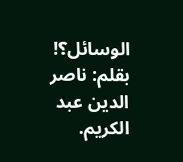الوسائل؟!
بقلم: ناصر الدين عبد الكريم.